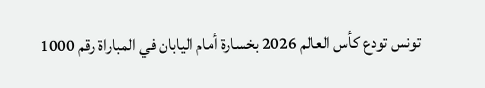تونس تودع كأس العالم 2026 بخسارة أمام اليابان في المباراة رقم 1000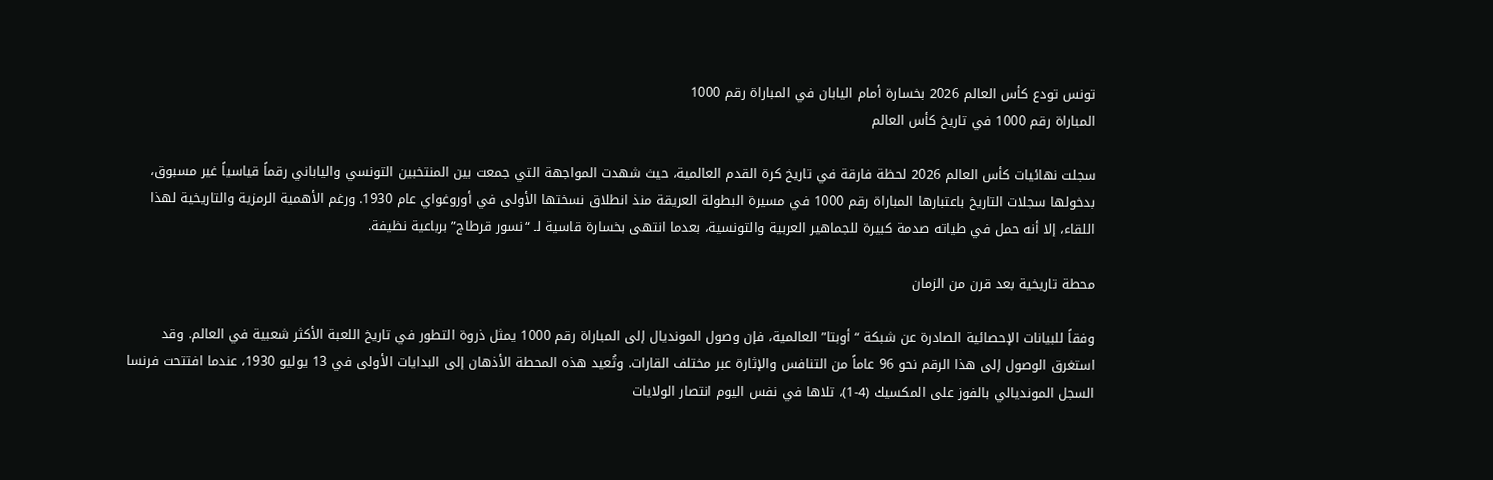تونس تودع كأس العالم 2026 بخسارة أمام اليابان في المباراة رقم 1000
المباراة رقم 1000 في تاريخ كأس العالم

سجلت نهائيات كأس العالم 2026 لحظة فارقة في تاريخ كرة القدم العالمية، حيث شهدت المواجهة التي جمعت بين المنتخبين التونسي والياباني رقماً قياسياً غير مسبوق، بدخولها سجلات التاريخ باعتبارها المباراة رقم 1000 في مسيرة البطولة العريقة منذ انطلاق نسختها الأولى في أوروغواي عام 1930. ورغم الأهمية الرمزية والتاريخية لهذا اللقاء، إلا أنه حمل في طياته صدمة كبيرة للجماهير العربية والتونسية، بعدما انتهى بخسارة قاسية لـ “نسور قرطاج” برباعية نظيفة.

محطة تاريخية بعد قرن من الزمان

وفقاً للبيانات الإحصائية الصادرة عن شبكة “أوبتا” العالمية، فإن وصول المونديال إلى المباراة رقم 1000 يمثل ذروة التطور في تاريخ اللعبة الأكثر شعبية في العالم. وقد استغرق الوصول إلى هذا الرقم نحو 96 عاماً من التنافس والإثارة عبر مختلف القارات. وتُعيد هذه المحطة الأذهان إلى البدايات الأولى في 13 يوليو 1930، عندما افتتحت فرنسا السجل المونديالي بالفوز على المكسيك (4-1)، تلاها في نفس اليوم انتصار الولايات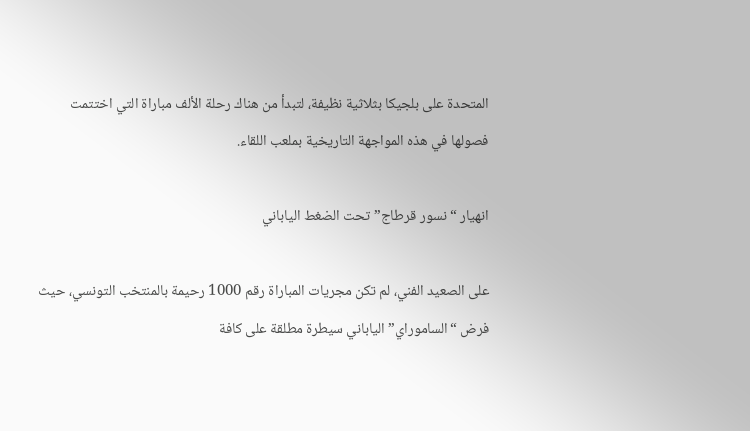المتحدة على بلجيكا بثلاثية نظيفة، لتبدأ من هناك رحلة الألف مباراة التي اختتمت فصولها في هذه المواجهة التاريخية بملعب اللقاء.

انهيار “نسور قرطاج” تحت الضغط الياباني

على الصعيد الفني، لم تكن مجريات المباراة رقم 1000 رحيمة بالمنتخب التونسي، حيث فرض “الساموراي” الياباني سيطرة مطلقة على كافة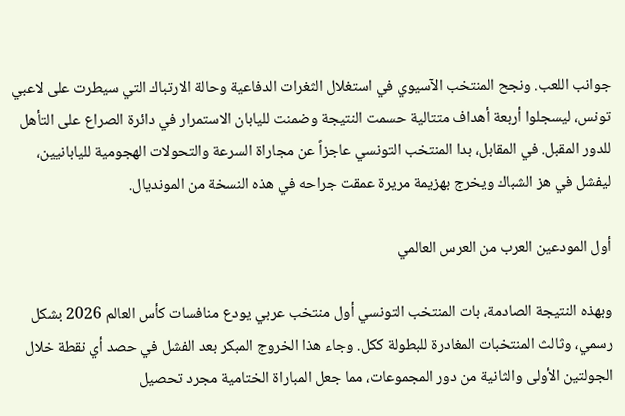جوانب اللعب. ونجح المنتخب الآسيوي في استغلال الثغرات الدفاعية وحالة الارتباك التي سيطرت على لاعبي تونس، ليسجلوا أربعة أهداف متتالية حسمت النتيجة وضمنت لليابان الاستمرار في دائرة الصراع على التأهل للدور المقبل. في المقابل، بدا المنتخب التونسي عاجزاً عن مجاراة السرعة والتحولات الهجومية لليابانيين، ليفشل في هز الشباك ويخرج بهزيمة مريرة عمقت جراحه في هذه النسخة من المونديال.

أول المودعين العرب من العرس العالمي

وبهذه النتيجة الصادمة، بات المنتخب التونسي أول منتخب عربي يودع منافسات كأس العالم 2026 بشكل رسمي، وثالث المنتخبات المغادرة للبطولة ككل. وجاء هذا الخروج المبكر بعد الفشل في حصد أي نقطة خلال الجولتين الأولى والثانية من دور المجموعات، مما جعل المباراة الختامية مجرد تحصيل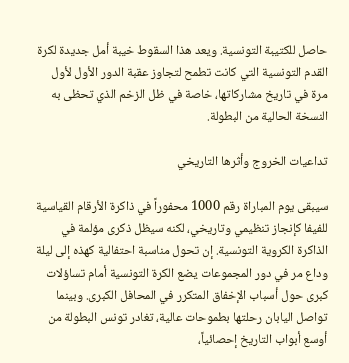حاصل للكتيبة التونسية. ويعد هذا السقوط خيبة أمل جديدة لكرة القدم التونسية التي كانت تطمح لتجاوز عقبة الدور الأول لأول مرة في تاريخ مشاركاتها، خاصة في ظل الزخم الذي تحظى به النسخة الحالية من البطولة.

تداعيات الخروج وأثرها التاريخي

سيبقى يوم المباراة رقم 1000 محفوراً في ذاكرة الأرقام القياسية للفيفا كإنجاز تنظيمي وتاريخي، لكنه سيظل ذكرى مؤلمة في الذاكرة الكروية التونسية. إن تحول مناسبة احتفالية كهذه إلى ليلة وداع مر في دور المجموعات يضع الكرة التونسية أمام تساؤلات كبرى حول أسباب الإخفاق المتكرر في المحافل الكبرى. وبينما تواصل اليابان رحلتها بطموحات عالية، تغادر تونس البطولة من أوسع أبواب التاريخ إحصائياً،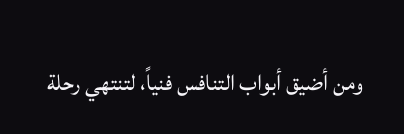ومن أضيق أبواب التنافس فنياً، لتنتهي رحلة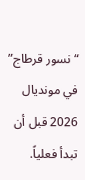“نسور قرطاج” في مونديال 2026 قبل أن تبدأ فعلياً.